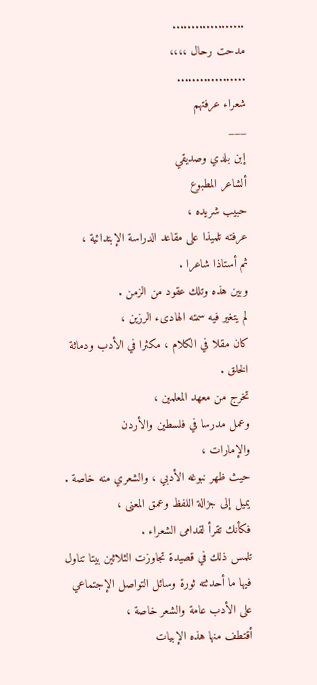...................
مدحت رحال ،،،،
..................
شعراء عرفتهم
___
إبن بلدي وصديقي
ألشاعر المطبوع
حبيب شريده ،
عرفته تلميذا على مقاعد الدراسة الإبتدائية ،
ثم أستاذا شاعرا .
وبين هذه وتلك عقود من الزمن .
لم يتغير فيه سمته الهادىء الرزين ،
كان مقلا في الكلام ، مكثرا في الأدب ودماثة الخلق .
تخرج من معهد المعلمين ،
وعمل مدرسا في فلسطين والأردن
والإمارات ،
حيث ظهر نبوغه الأدبي ، والشعري منه خاصة .
يميل إلى جزالة اللفظ وعمق المعنى ،
فكأنك تقرأ لقدامى الشعراء .
تلمس ذلك في قصيدة تجاوزت الثلاثين بيتا تناول فيها ما أحدثته ثورة وسائل التواصل الإجتماعي على الأدب عامة والشعر خاصة ،
أقتطف منها هذه الإبيات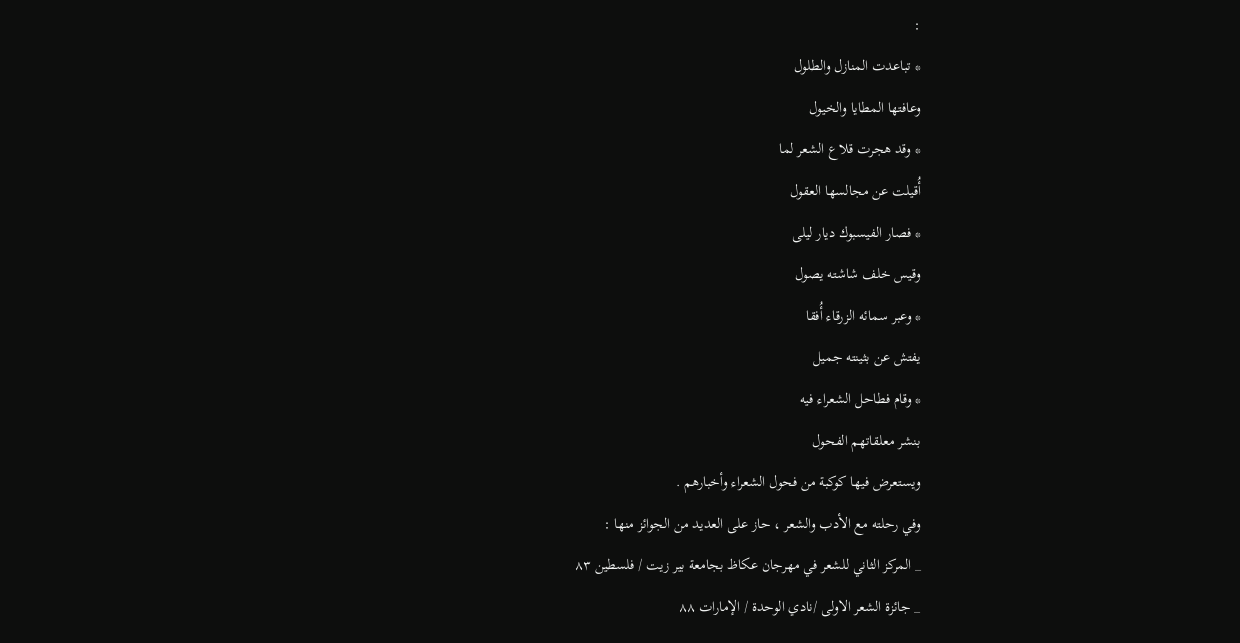:
* تباعدت المنازل والطلول
وعافتها المطايا والخيول
* وقد هجرت قلاع الشعر لما
أُقيلت عن مجالسها العقول
* فصار الفيسبوك ديار ليلى
وقيس خلف شاشته يصول
* وعبر سمائه الزرقاء أُفقا
يفتش عن بثينته جميل
* وقام فطاحل الشعراء فيه
بنشر معلقاتهم الفحول
ويستعرض فيها كوكبة من فحول الشعراء وأخبارهم .
وفي رحلته مع الأدب والشعر ، حاز على العديد من الجوائز منها :
_ المركز الثاني للشعر في مهرجان عكاظ بجامعة بير زيت / فلسطين ٨٣
_ جائزة الشعر الاولى /نادي الوحدة / الإمارات ٨٨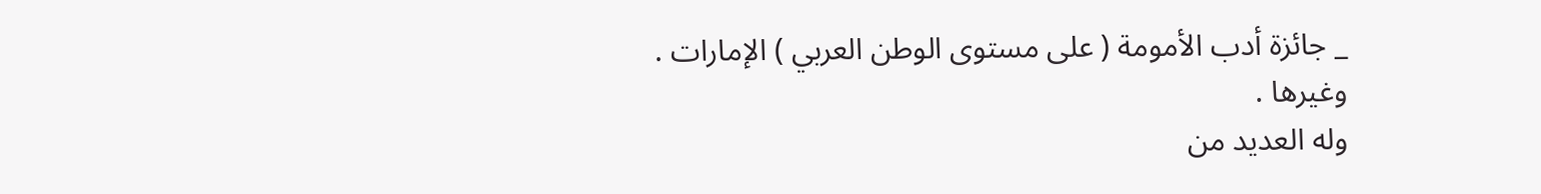_ جائزة أدب الأمومة ( على مستوى الوطن العربي ) الإمارات .
وغيرها .
وله العديد من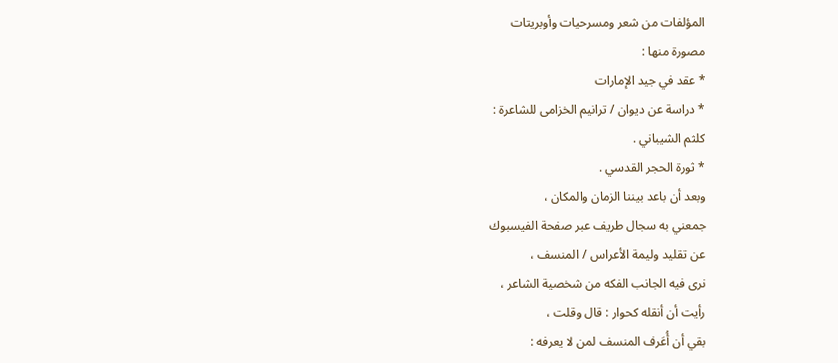المؤلفات من شعر ومسرحيات وأوبريتات
مصورة منها :
* عقد في جيد الإمارات
* دراسة عن ديوان / ترانيم الخزامى للشاعرة :
كلثم الشيباني .
* ثورة الحجر القدسي .
وبعد أن باعد بيننا الزمان والمكان ،
جمعني به سجال طريف عبر صفحة الفيسبوك
عن تقليد وليمة الأعراس / المنسف ،
نرى فيه الجانب الفكه من شخصية الشاعر ،
رأيت أن أنقله كحوار : قال وقلت ،
بقي أن أُعَرف المنسف لمن لا يعرفه :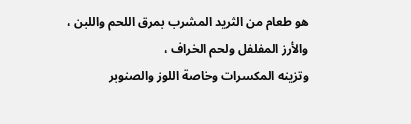هو طعام من الثريد المشرب بمرق اللحم واللبن ،
والأرز المفلفل ولحم الخراف ،
وتزينه المكسرات وخاصة اللوز والصنوبر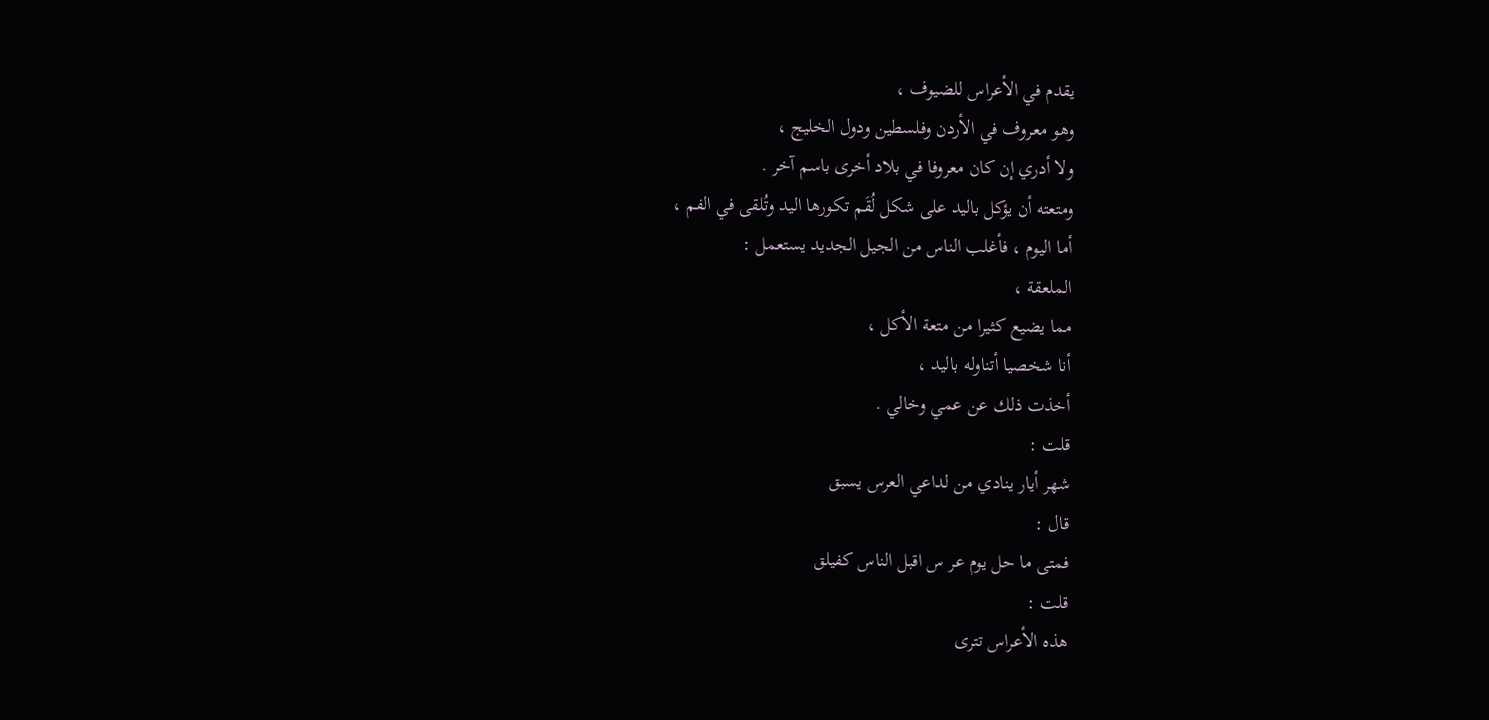يقدم في الأعراس للضيوف ،
وهو معروف في الأردن وفلسطين ودول الخليج ،
ولا أدري إن كان معروفا في بلاد أخرى باسم آخر .
ومتعته أن يؤكل باليد على شكل لُقَم تكورها اليد وتُلقى في الفم ،
أما اليوم ، فأغلب الناس من الجيل الجديد يستعمل :
الملعقة ،
مما يضيع كثيرا من متعة الأكل ،
أنا شخصيا أتناوله باليد ،
أخذت ذلك عن عمي وخالي .
قلت :
شهر أيار ينادي من لداعي العرس يسبق
قال :
فمتى ما حل يوم عر س اقبل الناس كفيلق
قلت :
هذه الأعراس تترى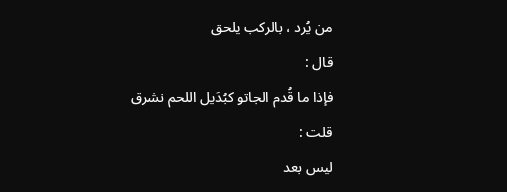من يُرد ، بالركب يلحق
قال :
فإذا ما قُدم الجاتو كبُدَيل اللحم نشرق
قلت :
ليس بعد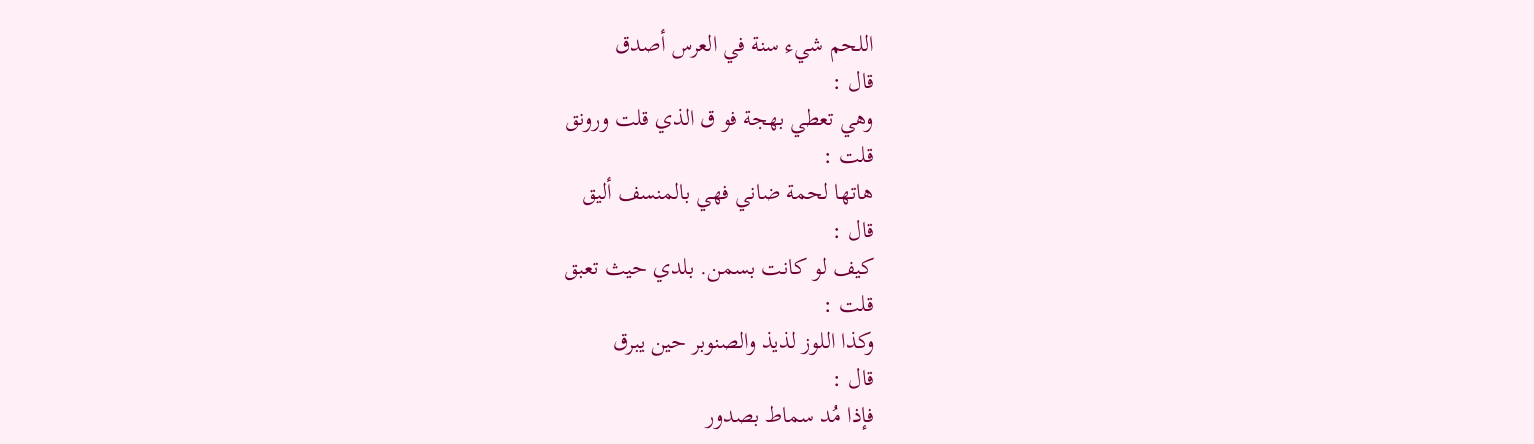اللحم شيء سنة في العرس أصدق
قال :
وهي تعطي بهجة فو ق الذي قلت ورونق
قلت :
هاتها لحمة ضاني فهي بالمنسف أليق
قال :
كيف لو كانت بسمن. بلدي حيث تعبق
قلت :
وكذا اللوز لذيذ والصنوبر حين يبرق
قال :
فإذا مُد سماط بصدور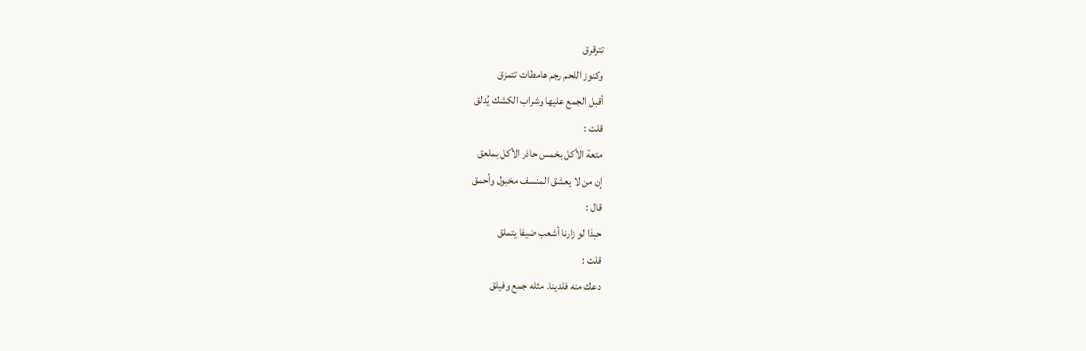تترقرق
وكنوز اللحم رجم هامطات تتمزق
أقبل الجمع عليها وشراب الكشك يُدلق
قلت :
متعة الأكل بخمس حاذر الأكل بملعق
إن من لا يعشق المنسف مخبول وأحمق
قال :
حبذا لو زارنا أشعب ضيفا يتملق
قلت :
دعك منه فلدينا. مثله جمع وفيلق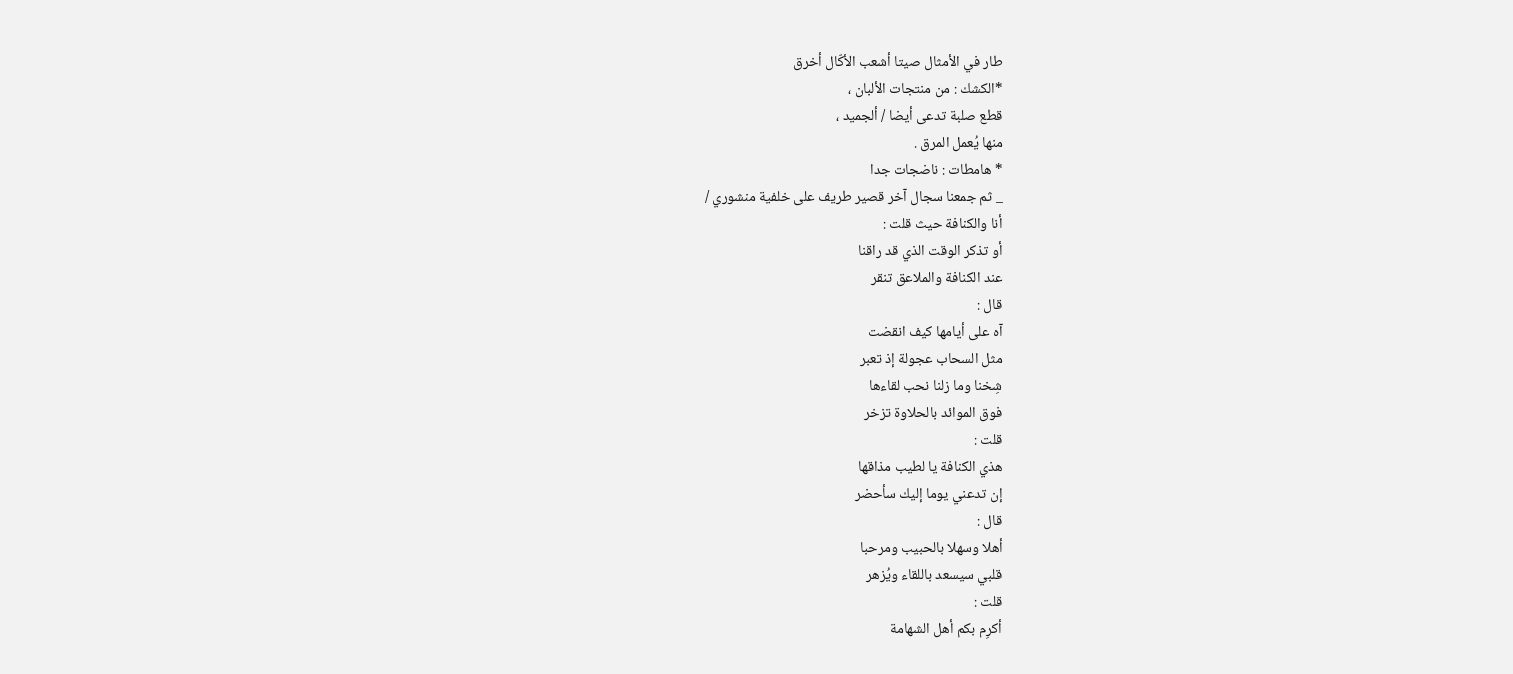طار في الأمثال صيتا أشعب الأكّال أخرق
*الكشك : من منتجات الألبان ،
قطع صلبة تدعى أيضا / ألجميد ،
منها يُعمل المرق .
* هامطات : ناضجات جدا
_ ثم جمعنا سجال آخر قصير طريف على خلفية منشوري /
أنا والكنافة حيث قلت :
أو تذكر الوقت الذي قد راقنا
عند الكنافة والملاعق تنقر
قال :
آه على أيامها كيف انقضت
مثل السحاب عجولة إذ تعبر
شِخنا وما زلنا نحب لقاءها
فوق الموائد بالحلاوة تزخر
قلت :
هذي الكنافة يا لطيب مذاقها
إن تدعني يوما إليك سأحضر
قال :
أهلا وسهلا بالحبيب ومرحبا
قلبي سيسعد باللقاء ويُزهر
قلت :
أكرِم بكم أهل الشهامة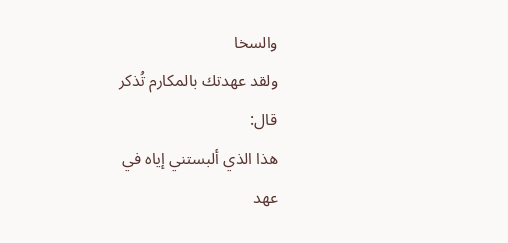والسخا
ولقد عهدتك بالمكارم تُذكر
قال:
هذا الذي ألبستني إياه في
عهد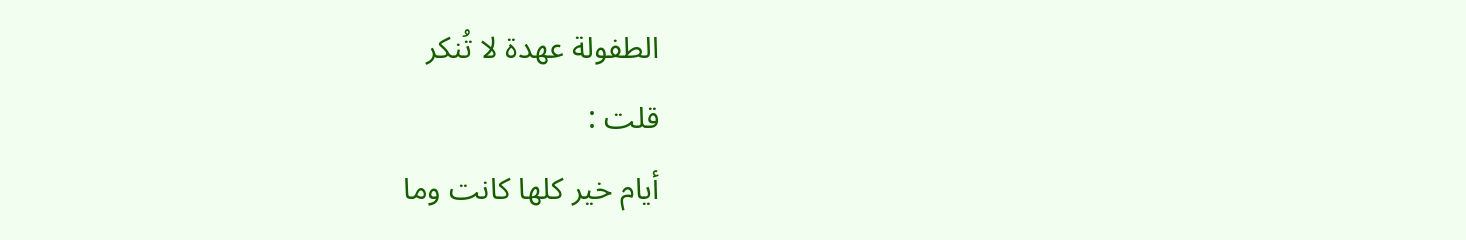الطفولة عهدة لا تُنكر
قلت :
أيام خير كلها كانت وما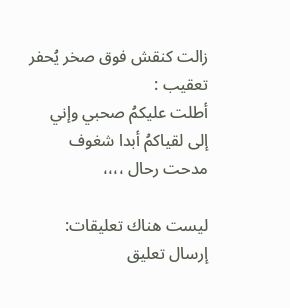زالت كنقش فوق صخر يُحفر
تعقيب :
أطلت عليكمُ صحبي وإني
إلى لقياكمُ أبدا شغوف
مدحت رحال ،،،،

ليست هناك تعليقات:
إرسال تعليق